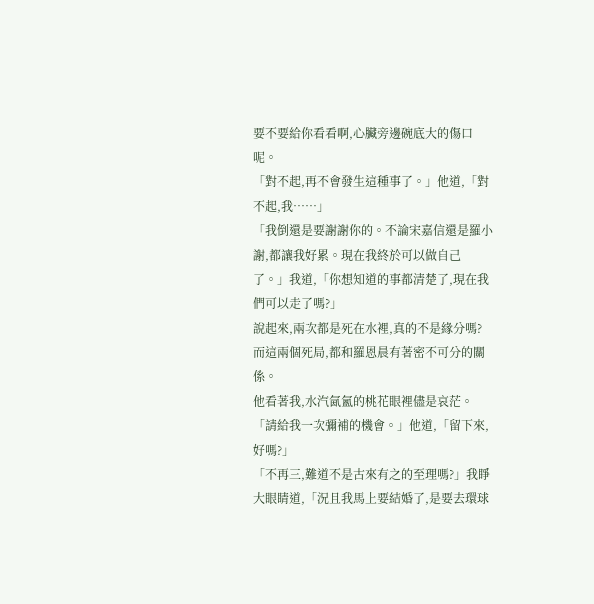要不要給你看看啊,心臟旁邊碗底大的傷口呢。
「對不起,再不會發生這種事了。」他道,「對不起,我……」
「我倒還是要謝謝你的。不論宋嘉信還是羅小謝,都讓我好累。現在我終於可以做自己了。」我道,「你想知道的事都清楚了,現在我們可以走了嗎?」
說起來,兩次都是死在水裡,真的不是緣分嗎?
而這兩個死局,都和羅恩晨有著密不可分的關係。
他看著我,水汽氤氳的桃花眼裡儘是哀茫。
「請給我一次彌補的機會。」他道,「留下來,好嗎?」
「不再三,難道不是古來有之的至理嗎?」我睜大眼睛道,「況且我馬上要結婚了,是要去環球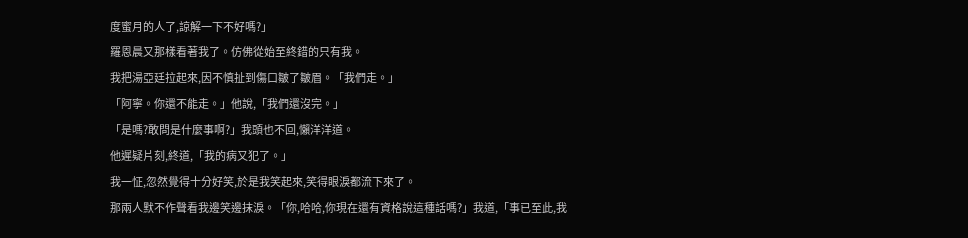度蜜月的人了,諒解一下不好嗎?」
羅恩晨又那樣看著我了。仿佛從始至終錯的只有我。
我把湯亞廷拉起來,因不慎扯到傷口皺了皺眉。「我們走。」
「阿寧。你還不能走。」他說,「我們還沒完。」
「是嗎?敢問是什麼事啊?」我頭也不回,懶洋洋道。
他遲疑片刻,終道,「我的病又犯了。」
我一怔,忽然覺得十分好笑,於是我笑起來,笑得眼淚都流下來了。
那兩人默不作聲看我邊笑邊抹淚。「你,哈哈,你現在還有資格說這種話嗎?」我道,「事已至此,我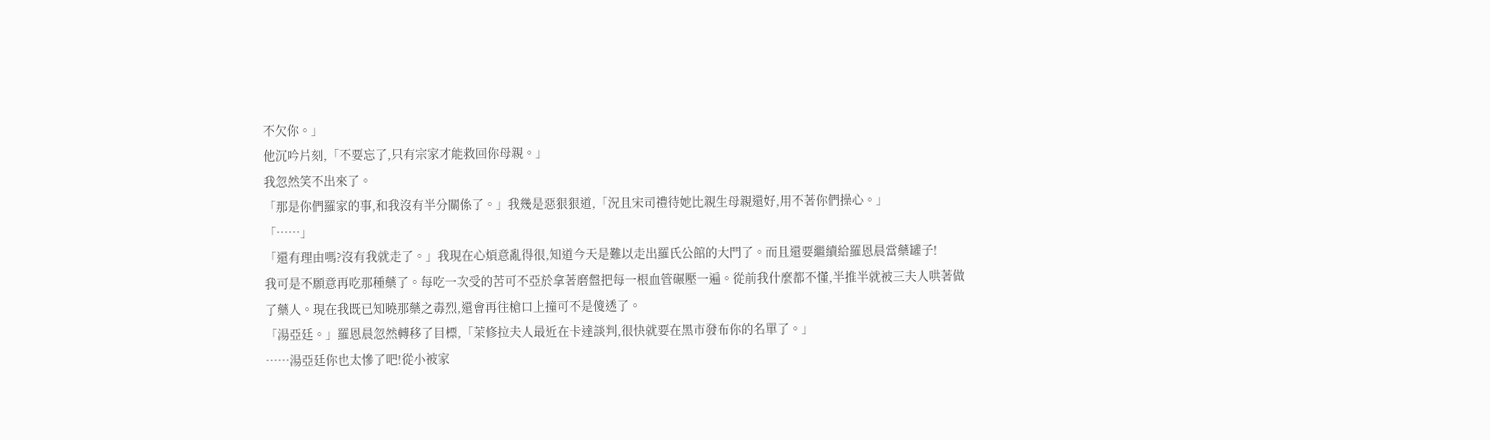不欠你。」
他沉吟片刻,「不要忘了,只有宗家才能救回你母親。」
我忽然笑不出來了。
「那是你們羅家的事,和我沒有半分關係了。」我幾是惡狠狠道,「況且宋司禮待她比親生母親還好,用不著你們操心。」
「……」
「還有理由嗎?沒有我就走了。」我現在心煩意亂得很,知道今天是難以走出羅氏公館的大門了。而且還要繼續給羅恩晨當藥罐子!
我可是不願意再吃那種藥了。每吃一次受的苦可不亞於拿著磨盤把每一根血管碾壓一遍。從前我什麼都不懂,半推半就被三夫人哄著做了藥人。現在我既已知曉那藥之毒烈,還會再往槍口上撞可不是傻透了。
「湯亞廷。」羅恩晨忽然轉移了目標,「茉修拉夫人最近在卡達談判,很快就要在黑市發布你的名單了。」
……湯亞廷你也太慘了吧!從小被家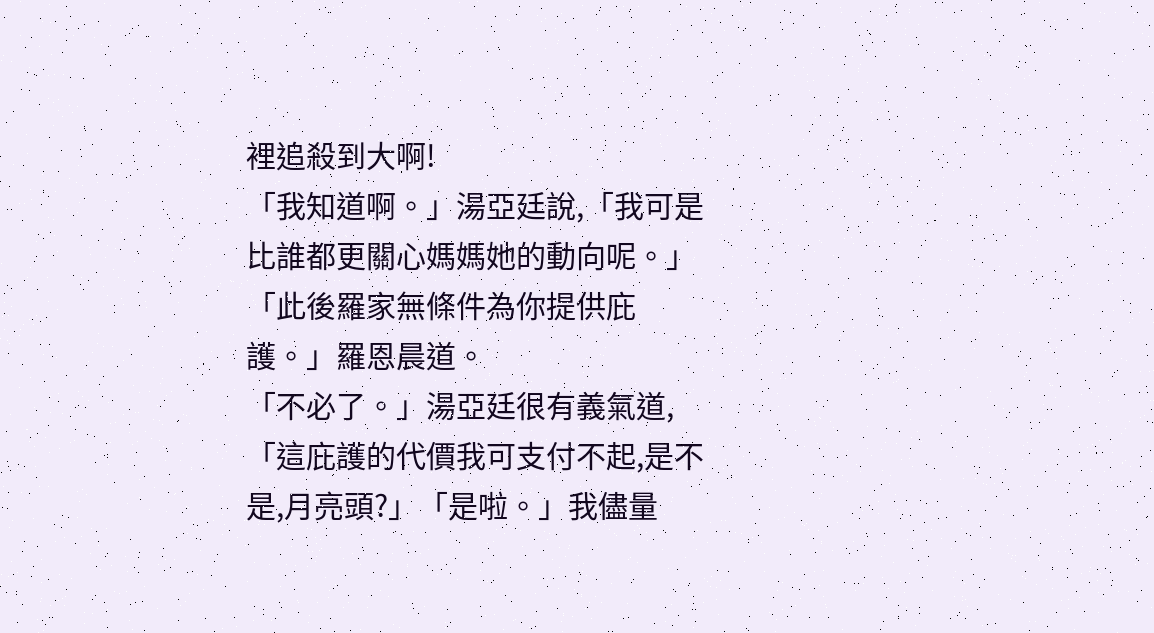裡追殺到大啊!
「我知道啊。」湯亞廷說,「我可是比誰都更關心媽媽她的動向呢。」
「此後羅家無條件為你提供庇護。」羅恩晨道。
「不必了。」湯亞廷很有義氣道,「這庇護的代價我可支付不起,是不是,月亮頭?」「是啦。」我儘量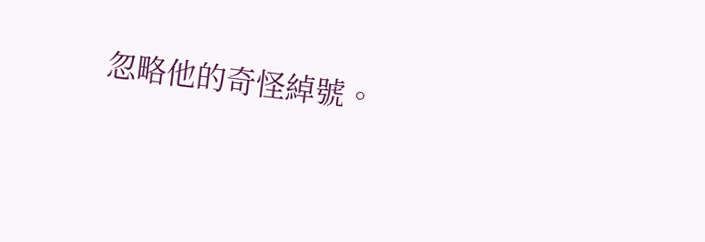忽略他的奇怪綽號。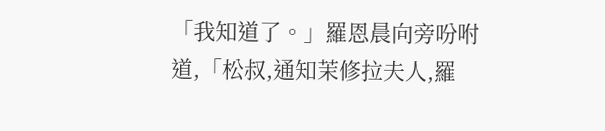「我知道了。」羅恩晨向旁吩咐道,「松叔,通知茉修拉夫人,羅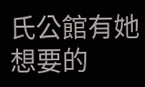氏公館有她想要的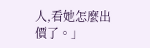人,看她怎麼出價了。」